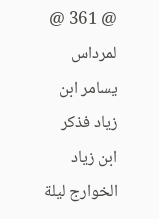@ 361 @ لمرداس يسامر ابن زياد فذكر ابن زياد الخوارج ليلة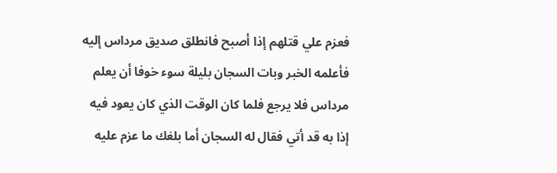فعزم علي قتلهم إذا أصبح فانطلق صديق مرداس إليه فأعلمه الخبر وبات السجان بليلة سوء خوفا أن يعلم مرداس فلا يرجع فلما كان الوقت الذي كان يعود فيه إذا به قد أتي فقال له السجان أما بلغك ما عزم عليه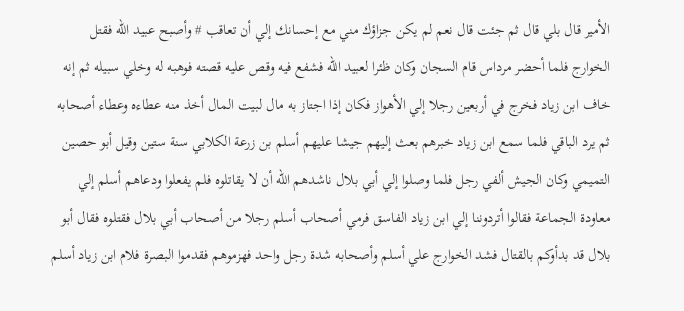الأمير قال بلي قال ثم جئت قال نعم لم يكن جزاؤك مني مع إحسانك إلي أن تعاقب # وأصبح عبيد الله فقتل الخوارج فلما أحضر مرداس قام السجان وكان ظئرا لعبيد الله فشفع فيه وقص عليه قصته فوهبه له وخلي سبيله ثم إنه خاف ابن زياد فخرج في أربعين رجلا إلي الأهواز فكان إذا اجتاز به مال لبيت المال أخذ منه عطاءه وعطاء أصحابه ثم يرد الباقي فلما سمع ابن زياد خبرهم بعث إليهم جيشا عليهم أسلم بن زرعة الكلابي سنة ستين وقيل أبو حصين التميمي وكان الجيش ألفي رجل فلما وصلوا إلي أبي بلال ناشدهم الله أن لا يقاتلوه فلم يفعلوا ودعاهم أسلم إلي معاودة الجماعة فقالوا أتردوننا إلي ابن زياد الفاسق فرمي أصحاب أسلم رجلا من أصحاب أبي بلال فقتلوه فقال أبو بلال قد بدأوكم بالقتال فشد الخوارج علي أسلم وأصحابه شدة رجل واحد فهزموهم فقدموا البصرة فلام ابن زياد أسلم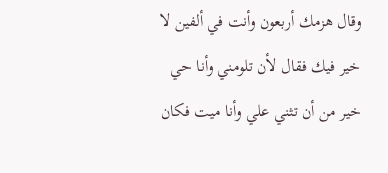وقال هزمك أربعون وأنت في ألفين لا خير فيك فقال لأن تلومني وأنا حي خير من أن تثني علي وأنا ميت فكان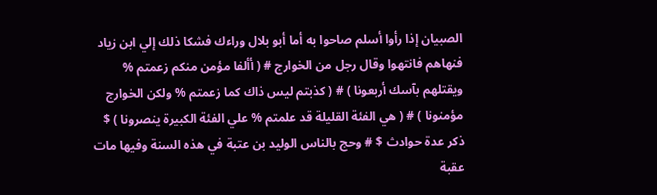الصبيان إذا رأوا أسلم صاحوا به أما أبو بلال وراءك فشكا ذلك إلي ابن زياد فنهاهم فانتهوا وقال رجل من الخوارج # ( أألفا مؤمن منكم زعمتم % ويقتلهم بآسك أربعونا ) # ( كذبتم ليس ذاك كما زعمتم % ولكن الخوارج مؤمنونا ) # ( هي الفئة القليلة قد علمتم % علي الفئة الكبيرة ينصرونا ) $ ذكر عدة حوادث $ # وحج بالناس الوليد بن عتبة في هذه السنة وفيها مات عقبة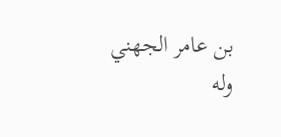بن عامر الجهني وله